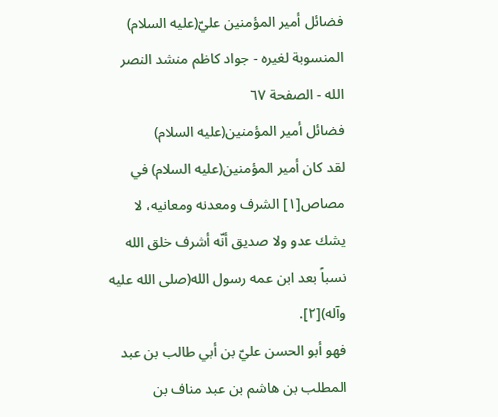فضائل أمير المؤمنين عليّ(عليه السلام) المنسوبة لغيره - جواد كاظم منشد النصر الله - الصفحة ٦٧
فضائل أمير المؤمنين(عليه السلام)
لقد كان أمير المؤمنين(عليه السلام) في مصاص[١] الشرف ومعدنه ومعانيه، لا يشك عدو ولا صديق أنّه أشرف خلق الله نسباً بعد ابن عمه رسول الله(صلى الله عليه وآله)[٢].
فهو أبو الحسن عليّ بن أبي طالب بن عبد المطلب بن هاشم بن عبد مناف بن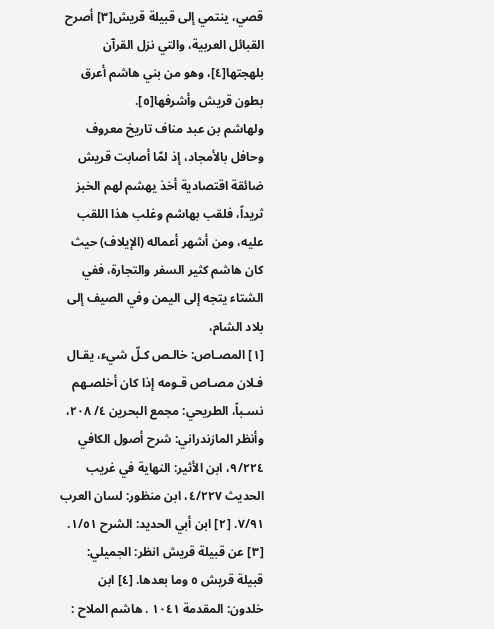قصي، ينتمي إلى قبيلة قريش[٣] أصرح القبائل العربية، والتي نزل القرآن بلهجتها[٤]، وهو من بني هاشم أعرق بطون قريش وأشرفها[٥].
ولهاشم بن عبد مناف تاريخ معروف وحافل بالأمجاد، إذ لمّا أصابت قريش ضائقة اقتصادية أخذ يهشم لهم الخبز ثريداً، فلقب بهاشم وغلب هذا اللقب عليه، ومن أشهر أعماله (الإيلاف) حيث كان هاشم كثير السفر والتجارة، ففي الشتاء يتجه إلى اليمن وفي الصيف إلى بلاد الشام،
[١] المصـاص: خالـص كـلّ شيء، يقـال فـلان مصـاص قـومه إذا كان أخلصـهم نسـباً، الطريحي: مجمع البحرين ٤/ ٢٠٨، وأنظر المازندراني: شرح أصول الكافي ٩/٢٢٤، ابن الأثير: النهاية في غريب الحديث ٤/٢٢٧، ابن منظور: لسان العرب ٧/٩١. [٢] ابن أبي الحديد: الشرح ١/٥١. [٣] عن قبيلة قريش انظر: الجميلي: قبيلة قريش ٥ وما بعدها. [٤] ابن خلدون: المقدمة ١٠٤١ . هاشم الملاح :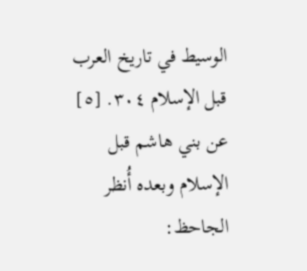الوسيط في تاريخ العرب قبل الإسلام ٣٠٤. [٥] عن بني هاشم قبل الإسلام وبعده أُنظر الجاحظ: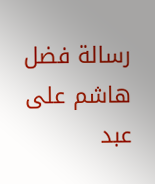رسالة فضل هاشم على عبد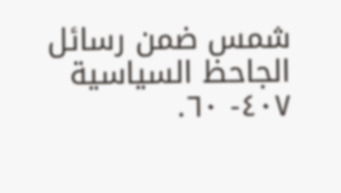شمس ضمن رسائل الجاحظ السياسية ٤٠٧- ٦٠.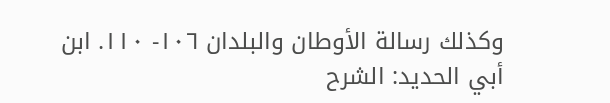وكذلك رسالة الأوطان والبلدان ١٠٦- ١١٠. ابن أبي الحديد: الشرح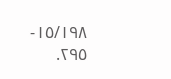١٥/١٩٨- ٢٩٥.